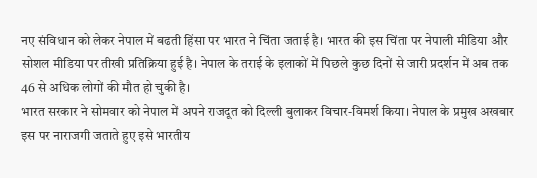नए संविधान को लेकर नेपाल में बढती हिंसा पर भारत ने चिंता जताई है। भारत की इस चिंता पर नेपाली मीडिया और सोशल मीडिया पर तीखी प्रतिक्रिया हुई है। नेपाल के तराई के इलाकों में पिछले कुछ दिनों से जारी प्रदर्शन में अब तक 46 से अधिक लोगों की मौत हो चुकी है।
भारत सरकार ने सोमवार को नेपाल में अपने राजदूत को दिल्ली बुलाकर विचार-विमर्श किया। नेपाल के प्रमुख अखबार इस पर नाराजगी जताते हुए इसे भारतीय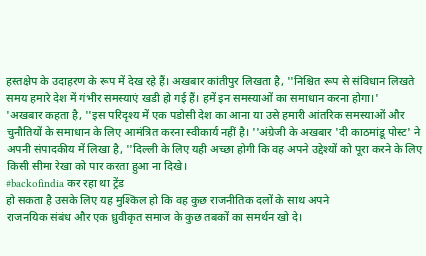हस्तक्षेप के उदाहरण के रूप में देख रहे हैं। अखबार कांतीपुर लिखता है, ''निश्चित रूप से संविधान लिखते समय हमारे देश में गंभीर समस्याएं खडी हो गई हैं। हमें इन समस्याओं का समाधान करना होगा।'
'अखबार कहता है, ''इस परिदृश्य में एक पडोसी देश का आना या उसे हमारी आंतरिक समस्याओं और चुनौतियों के समाधान के लिए आमंत्रित करना स्वीकार्य नहीं है। ''अंग्रेजी के अखबार 'दी काठमांडू पोस्ट' ने अपनी संपादकीय में लिखा है, ''दिल्ली के लिए यही अच्छा होगी कि वह अपने उद्देश्यों को पूरा करने के लिए किसी सीमा रेखा को पार करता हुआ ना दिखे।
#backofindia कर रहा था ट्रेंड
हो सकता है उसके लिए यह मुश्किल हो कि वह कुछ राजनीतिक दलों के साथ अपने
राजनयिक संबंध और एक ध्रुवीकृत समाज के कुछ तबकों का समर्थन खो दे।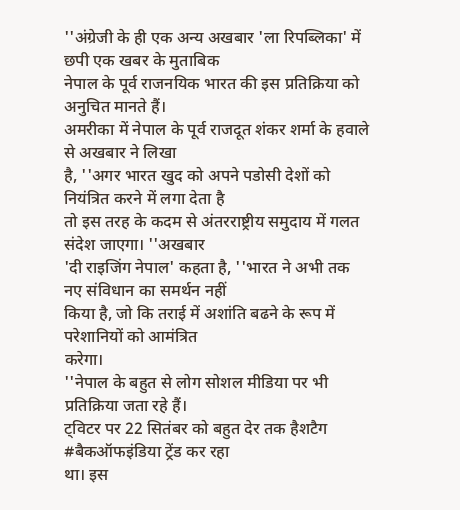''अंग्रेजी के ही एक अन्य अखबार 'ला रिपब्लिका' में छपी एक खबर के मुताबिक
नेपाल के पूर्व राजनयिक भारत की इस प्रतिक्रिया को अनुचित मानते हैं।
अमरीका में नेपाल के पूर्व राजदूत शंकर शर्मा के हवाले से अखबार ने लिखा
है, ''अगर भारत खुद को अपने पडोसी देशों को नियंत्रित करने में लगा देता है
तो इस तरह के कदम से अंतरराष्ट्रीय समुदाय में गलत संदेश जाएगा। ''अखबार
'दी राइजिंग नेपाल' कहता है, ''भारत ने अभी तक नए संविधान का समर्थन नहीं
किया है, जो कि तराई में अशांति बढने के रूप में परेशानियों को आमंत्रित
करेगा।
''नेपाल के बहुत से लोग सोशल मीडिया पर भी प्रतिक्रिया जता रहे हैं।
ट्विटर पर 22 सितंबर को बहुत देर तक हैशटैग #बैकऑफइंडिया ट्रेंड कर रहा
था। इस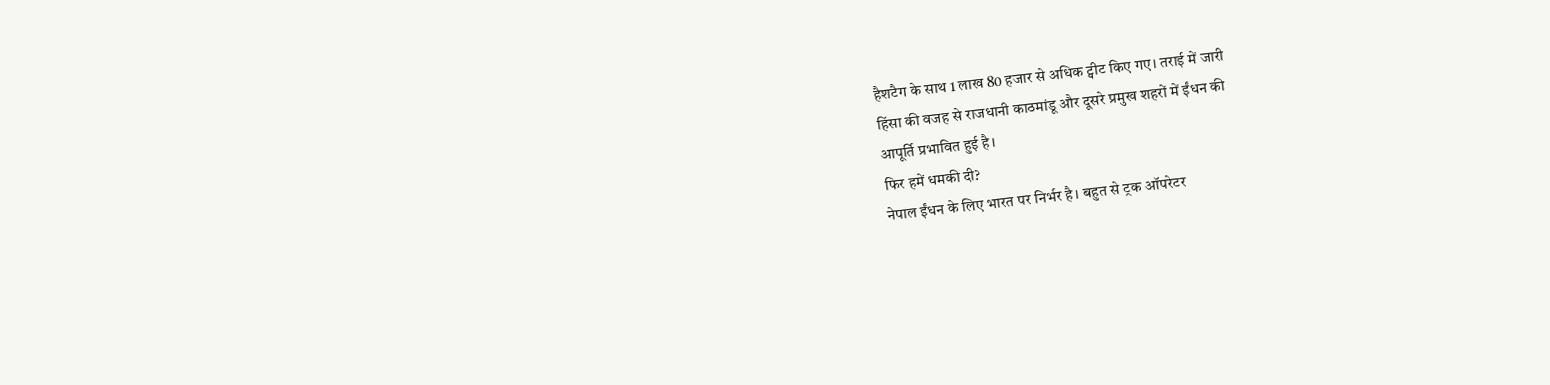हैशटैग के साथ 1 लाख 80 हजार से अधिक ट्वीट किए गए। तराई में जारी
हिंसा की वजह से राजधानी काठमांडू और दूसरे प्रमुख शहरों में ईंधन की
आपूर्ति प्रभावित हुई है।
फिर हमें धमकी दी?
नेपाल ईंधन के लिए भारत पर निर्भर है। बहुत से ट्रक ऑपरेटर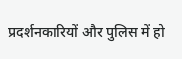प्रदर्शनकारियों और पुलिस में हो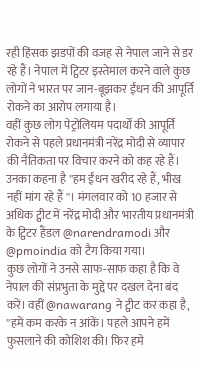रही हिंसक झडपों की वजह से नेपाल जाने से डर रहे हैं। नेपाल में ट्विटर इस्तेमाल करने वाले कुछ लोगों ने भारत पर जान-बूझकर ईंधन की आपूर्ति रोकने का आरोप लगाया है।
वहीं कुछ लोग पेट्रोलियम पदार्थों की आपूर्ति रोकने से पहले प्रधानमंत्री नरेंद्र मोदी से व्यापार की नैतिकता पर विचार करने को कह रहे हैं। उनका कहना है ''हम ईंधन खरीद रहे हैं, भीख नहीं मांग रहे हैं''। मंगलवार को 10 हजार से अधिक ट्वीट में नरेंद्र मोदी और भारतीय प्रधानमंत्री के ट्विटर हैंडल @narendramodi और @pmoindia को टैग किया गया।
कुछ लोगों ने उनसे साफ-साफ कहा है कि वे नेपाल की संप्रभुता के मुद्दे पर दखल देना बंद करें। वहीं @nawarang ने ट्वीट कर कहा है, ''हमें कम करके न आंकें। पहले आपने हमें फुसलाने की कोशिश की। फिर हमे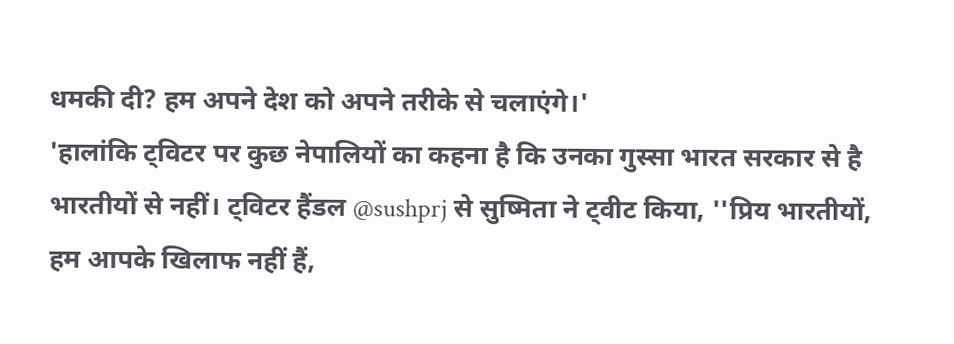धमकी दी? हम अपने देश को अपने तरीके से चलाएंगे।'
'हालांकि ट्विटर पर कुछ नेपालियों का कहना है कि उनका गुस्सा भारत सरकार से है भारतीयों से नहीं। ट्विटर हैंडल @sushprj से सुष्मिता ने ट्वीट किया, ''प्रिय भारतीयों, हम आपके खिलाफ नहीं हैं,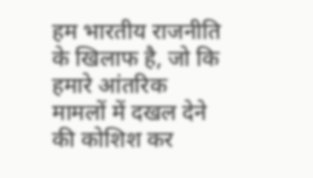हम भारतीय राजनीति के खिलाफ है, जो कि हमारे आंतरिक मामलों में दखल देने की कोशिश कर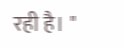रही है। "